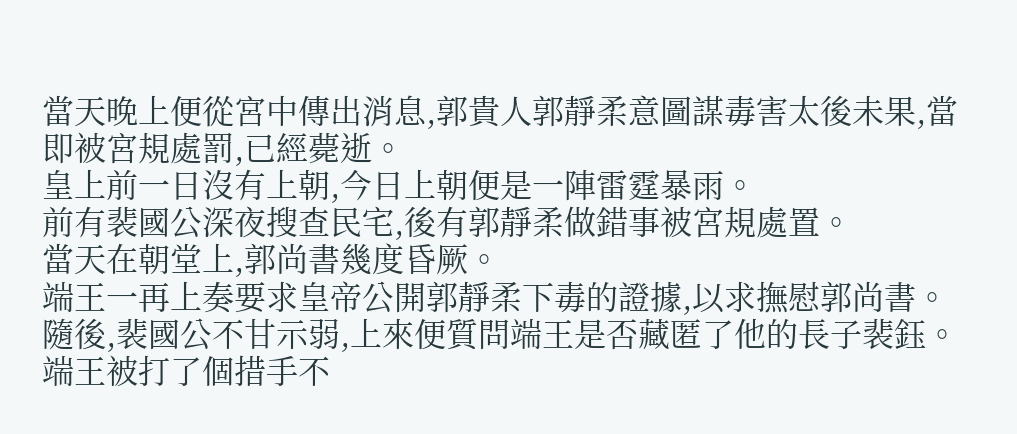當天晚上便從宮中傳出消息,郭貴人郭靜柔意圖謀毒害太後未果,當即被宮規處罰,已經薨逝。
皇上前一日沒有上朝,今日上朝便是一陣雷霆暴雨。
前有裴國公深夜搜查民宅,後有郭靜柔做錯事被宮規處置。
當天在朝堂上,郭尚書幾度昏厥。
端王一再上奏要求皇帝公開郭靜柔下毒的證據,以求撫慰郭尚書。
隨後,裴國公不甘示弱,上來便質問端王是否藏匿了他的長子裴鈺。
端王被打了個措手不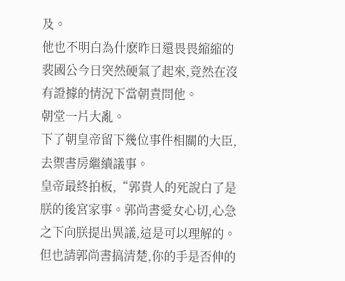及。
他也不明白為什麽昨日還畏畏縮縮的裴國公今日突然硬氣了起來,竟然在沒有證據的情況下當朝責問他。
朝堂一片大亂。
下了朝皇帝留下幾位事件相關的大臣,去禦書房繼續議事。
皇帝最終拍板,“郭貴人的死說白了是朕的後宮家事。郭尚書愛女心切,心急之下向朕提出異議,這是可以理解的。但也請郭尚書搞清楚,你的手是否伸的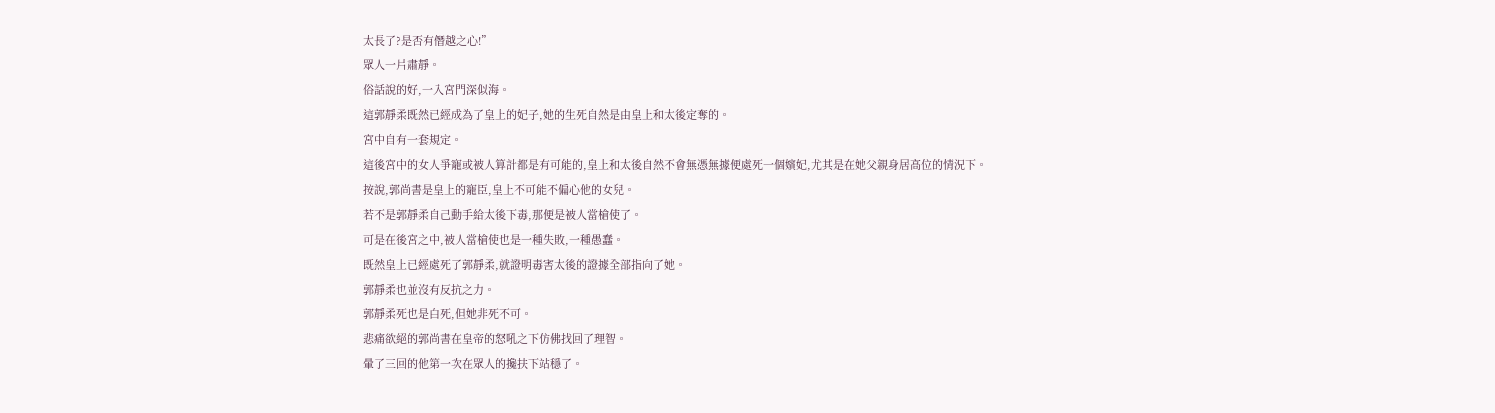太長了?是否有僭越之心!”
眾人一片肅靜。
俗話說的好,一入宮門深似海。
這郭靜柔既然已經成為了皇上的妃子,她的生死自然是由皇上和太後定奪的。
宮中自有一套規定。
這後宮中的女人爭寵或被人算計都是有可能的,皇上和太後自然不會無憑無據便處死一個嬪妃,尤其是在她父親身居高位的情況下。
按說,郭尚書是皇上的寵臣,皇上不可能不偏心他的女兒。
若不是郭靜柔自己動手給太後下毒,那便是被人當槍使了。
可是在後宮之中,被人當槍使也是一種失敗,一種愚蠢。
既然皇上已經處死了郭靜柔,就證明毒害太後的證據全部指向了她。
郭靜柔也並沒有反抗之力。
郭靜柔死也是白死,但她非死不可。
悲痛欲絕的郭尚書在皇帝的怒吼之下仿佛找回了理智。
暈了三回的他第一次在眾人的攙扶下站穩了。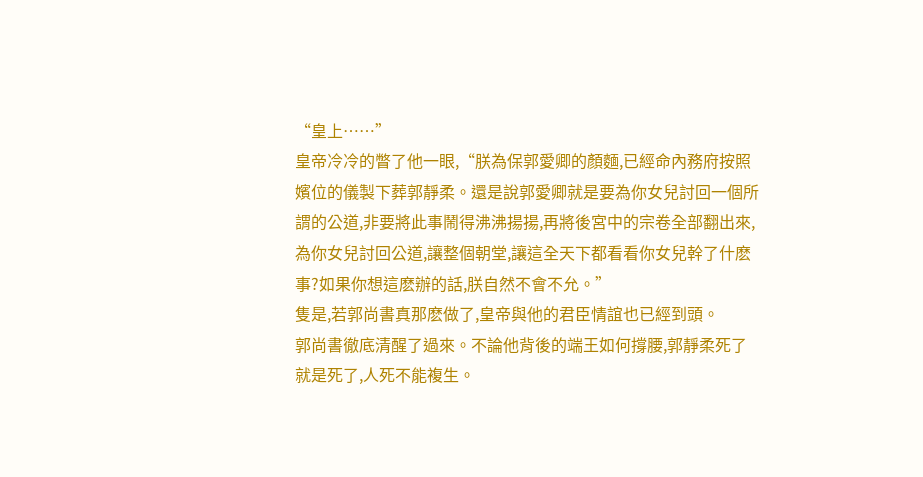“皇上……”
皇帝冷冷的瞥了他一眼,“朕為保郭愛卿的顏麵,已經命內務府按照嬪位的儀製下葬郭靜柔。還是說郭愛卿就是要為你女兒討回一個所謂的公道,非要將此事鬧得沸沸揚揚,再將後宮中的宗卷全部翻出來,為你女兒討回公道,讓整個朝堂,讓這全天下都看看你女兒幹了什麽事?如果你想這麽辦的話,朕自然不會不允。”
隻是,若郭尚書真那麽做了,皇帝與他的君臣情誼也已經到頭。
郭尚書徹底清醒了過來。不論他背後的端王如何撐腰,郭靜柔死了就是死了,人死不能複生。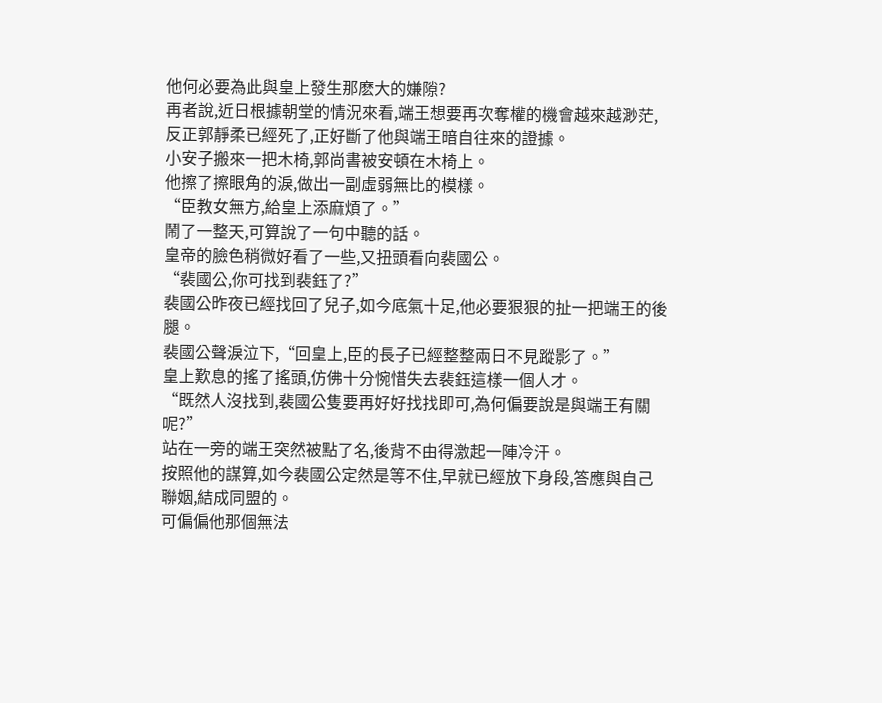他何必要為此與皇上發生那麽大的嫌隙?
再者說,近日根據朝堂的情況來看,端王想要再次奪權的機會越來越渺茫,反正郭靜柔已經死了,正好斷了他與端王暗自往來的證據。
小安子搬來一把木椅,郭尚書被安頓在木椅上。
他擦了擦眼角的淚,做出一副虛弱無比的模樣。
“臣教女無方,給皇上添麻煩了。”
鬧了一整天,可算說了一句中聽的話。
皇帝的臉色稍微好看了一些,又扭頭看向裴國公。
“裴國公,你可找到裴鈺了?”
裴國公昨夜已經找回了兒子,如今底氣十足,他必要狠狠的扯一把端王的後腿。
裴國公聲淚泣下,“回皇上,臣的長子已經整整兩日不見蹤影了。”
皇上歎息的搖了搖頭,仿佛十分惋惜失去裴鈺這樣一個人才。
“既然人沒找到,裴國公隻要再好好找找即可,為何偏要說是與端王有關呢?”
站在一旁的端王突然被點了名,後背不由得激起一陣冷汗。
按照他的謀算,如今裴國公定然是等不住,早就已經放下身段,答應與自己聯姻,結成同盟的。
可偏偏他那個無法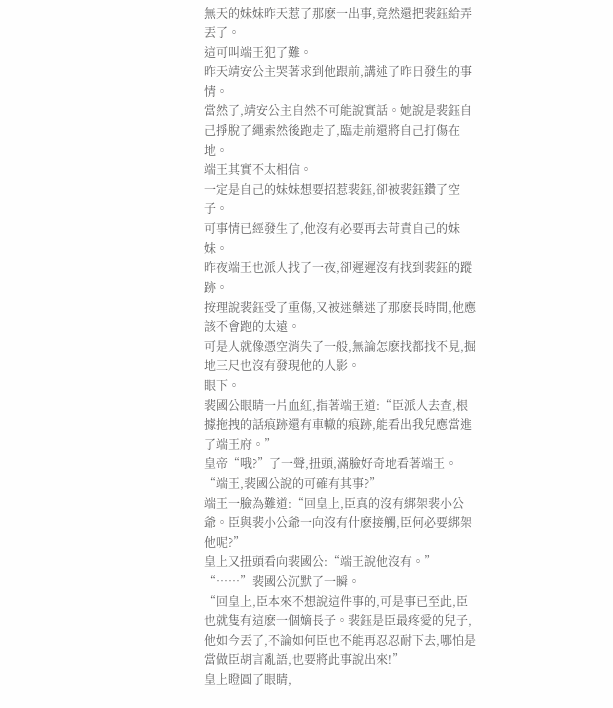無天的妹妹昨天惹了那麽一出事,竟然還把裴鈺給弄丟了。
這可叫端王犯了難。
昨天靖安公主哭著求到他跟前,講述了昨日發生的事情。
當然了,靖安公主自然不可能說實話。她說是裴鈺自己掙脫了繩索然後跑走了,臨走前還將自己打傷在地。
端王其實不太相信。
一定是自己的妹妹想要招惹裴鈺,卻被裴鈺鑽了空子。
可事情已經發生了,他沒有必要再去苛責自己的妹妹。
昨夜端王也派人找了一夜,卻遲遲沒有找到裴鈺的蹤跡。
按理說裴鈺受了重傷,又被迷藥迷了那麽長時間,他應該不會跑的太遠。
可是人就像憑空消失了一般,無論怎麽找都找不見,掘地三尺也沒有發現他的人影。
眼下。
裴國公眼睛一片血紅,指著端王道:“臣派人去查,根據拖拽的話痕跡還有車轍的痕跡,能看出我兒應當進了端王府。”
皇帝“哦?”了一聲,扭頭,滿臉好奇地看著端王。
“端王,裴國公說的可確有其事?”
端王一臉為難道:“回皇上,臣真的沒有綁架裴小公爺。臣與裴小公爺一向沒有什麽接觸,臣何必要綁架他呢?”
皇上又扭頭看向裴國公:“端王說他沒有。”
“……”裴國公沉默了一瞬。
“回皇上,臣本來不想說這件事的,可是事已至此,臣也就隻有這麽一個嫡長子。裴鈺是臣最疼愛的兒子,他如今丟了,不論如何臣也不能再忍忍耐下去,哪怕是當做臣胡言亂語,也要將此事說出來!”
皇上瞪圓了眼睛,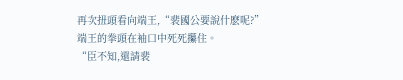再次扭頭看向端王,“裴國公要說什麽呢?”
端王的拳頭在袖口中死死攥住。
“臣不知,還請裴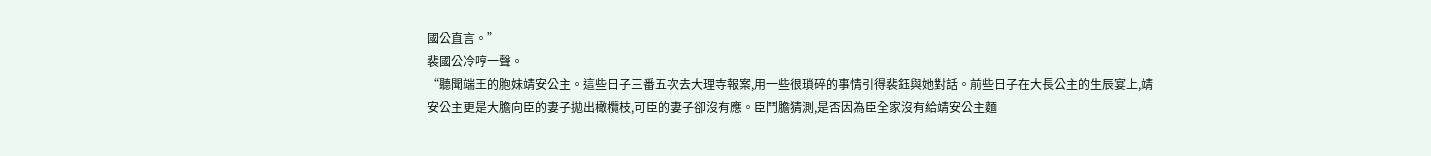國公直言。”
裴國公冷哼一聲。
“聽聞端王的胞妹靖安公主。這些日子三番五次去大理寺報案,用一些很瑣碎的事情引得裴鈺與她對話。前些日子在大長公主的生辰宴上,靖安公主更是大膽向臣的妻子拋出橄欖枝,可臣的妻子卻沒有應。臣鬥膽猜測,是否因為臣全家沒有給靖安公主麵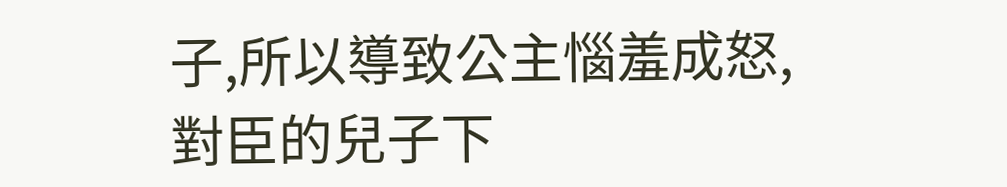子,所以導致公主惱羞成怒,對臣的兒子下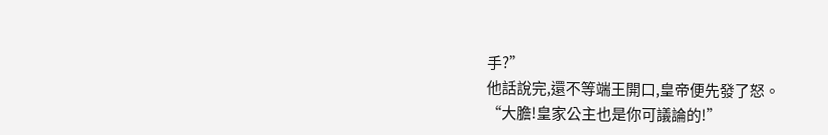手?”
他話說完,還不等端王開口,皇帝便先發了怒。
“大膽!皇家公主也是你可議論的!”